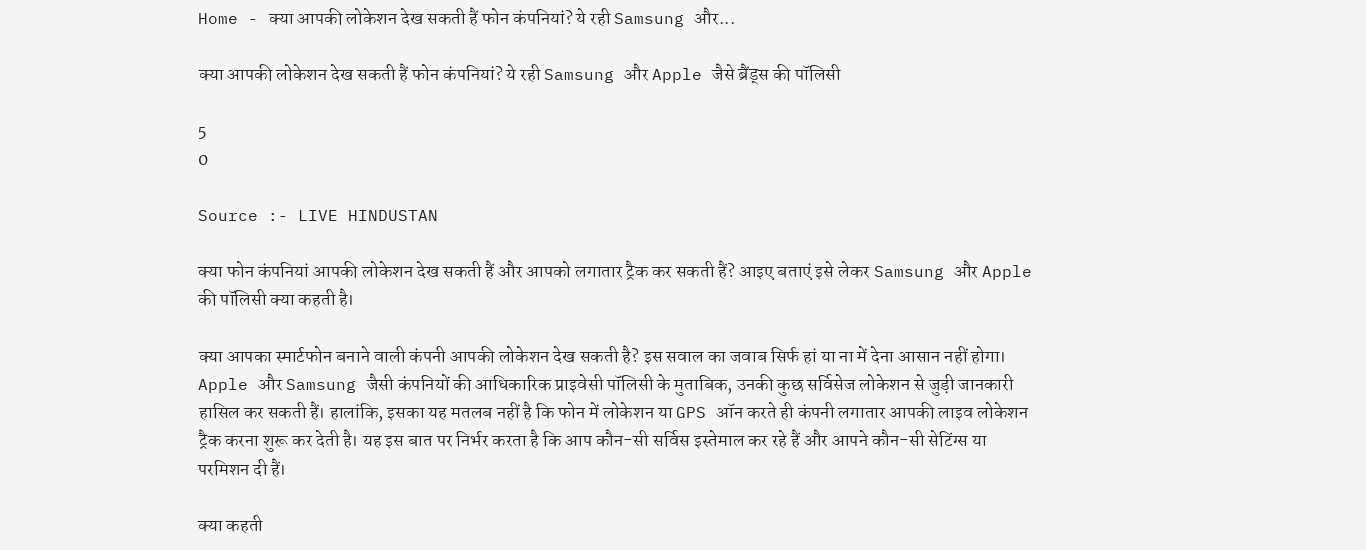Home - क्या आपकी लोकेशन देख सकती हैं फोन कंपनियां? ये रही Samsung और...

क्या आपकी लोकेशन देख सकती हैं फोन कंपनियां? ये रही Samsung और Apple जैसे ब्रैंड्स की पॉलिसी

5
0

Source :- LIVE HINDUSTAN

क्या फोन कंपनियां आपकी लोकेशन देख सकती हैं और आपको लगातार ट्रैक कर सकती हैं? आइए बताएं इसे लेकर Samsung और Apple की पॉलिसी क्या कहती है।

क्या आपका स्मार्टफोन बनाने वाली कंपनी आपकी लोकेशन देख सकती है? इस सवाल का जवाब सिर्फ हां या ना में देना आसान नहीं होगा। Apple और Samsung जैसी कंपनियों की आधिकारिक प्राइवेसी पॉलिसी के मुताबिक, उनकी कुछ सर्विसेज लोकेशन से जुड़ी जानकारी हासिल कर सकती हैं। हालांकि, इसका यह मतलब नहीं है कि फोन में लोकेशन या GPS ऑन करते ही कंपनी लगातार आपकी लाइव लोकेशन ट्रैक करना शुरू कर देती है। यह इस बात पर निर्भर करता है कि आप कौन-सी सर्विस इस्तेमाल कर रहे हैं और आपने कौन-सी सेटिंग्स या परमिशन दी हैं।

क्या कहती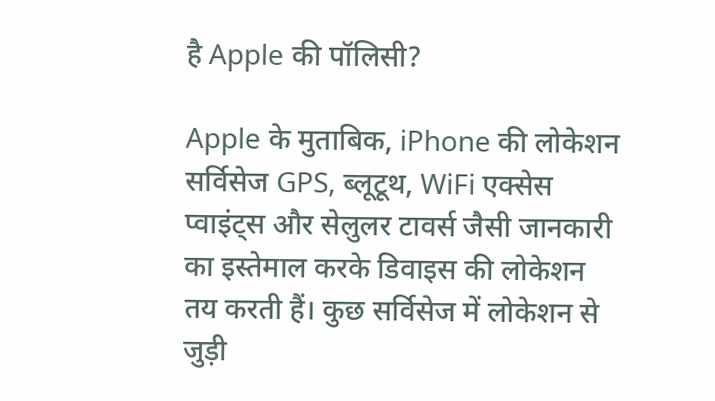है Apple की पॉलिसी?

Apple के मुताबिक, iPhone की लोकेशन सर्विसेज GPS, ब्लूटूथ, WiFi एक्सेस प्वाइंट्स और सेलुलर टावर्स जैसी जानकारी का इस्तेमाल करके डिवाइस की लोकेशन तय करती हैं। कुछ सर्विसेज में लोकेशन से जुड़ी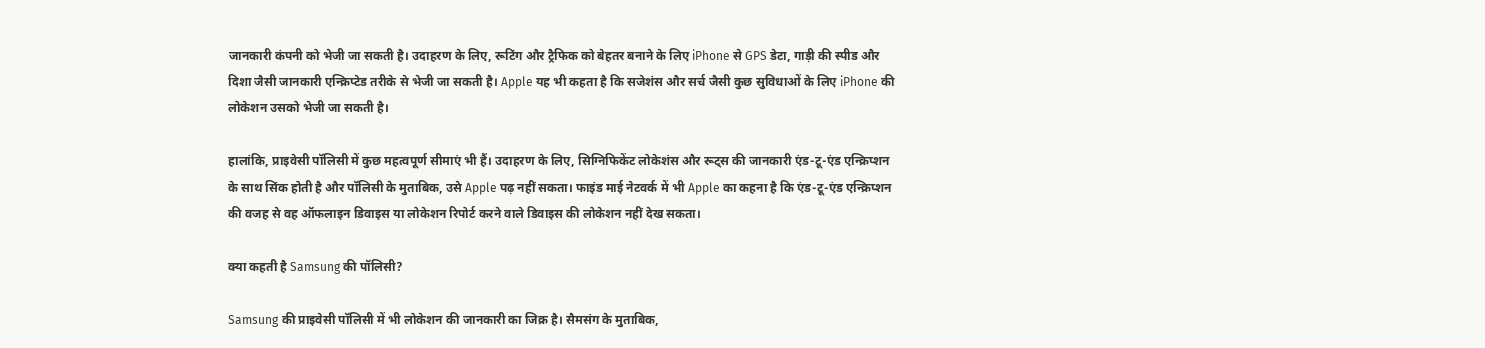जानकारी कंपनी को भेजी जा सकती है। उदाहरण के लिए, रूटिंग और ट्रैफिक को बेहतर बनाने के लिए iPhone से GPS डेटा, गाड़ी की स्पीड और दिशा जैसी जानकारी एन्क्रिप्टेड तरीके से भेजी जा सकती है। Apple यह भी कहता है कि सजेशंस और सर्च जैसी कुछ सुविधाओं के लिए iPhone की लोकेशन उसको भेजी जा सकती है।

हालांकि, प्राइवेसी पॉलिसी में कुछ महत्वपूर्ण सीमाएं भी हैं। उदाहरण के लिए, सिग्निफिकेंट लोकेशंस और रूट्स की जानकारी एंड-टू-एंड एन्क्रिप्शन के साथ सिंक होती है और पॉलिसी के मुताबिक, उसे Apple पढ़ नहीं सकता। फाइंड माई नेटवर्क में भी Apple का कहना है कि एंड-टू-एंड एन्क्रिप्शन की वजह से वह ऑफलाइन डिवाइस या लोकेशन रिपोर्ट करने वाले डिवाइस की लोकेशन नहीं देख सकता।

क्या कहती है Samsung की पॉलिसी?

Samsung की प्राइवेसी पॉलिसी में भी लोकेशन की जानकारी का जिक्र है। सैमसंग के मुताबिक,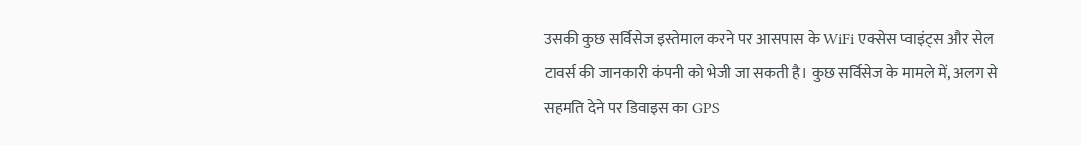उसकी कुछ सर्विसेज इस्तेमाल करने पर आसपास के WiFi एक्सेस प्वाइंट्स और सेल टावर्स की जानकारी कंपनी को भेजी जा सकती है। कुछ सर्विसेज के मामले में, अलग से सहमति देने पर डिवाइस का GPS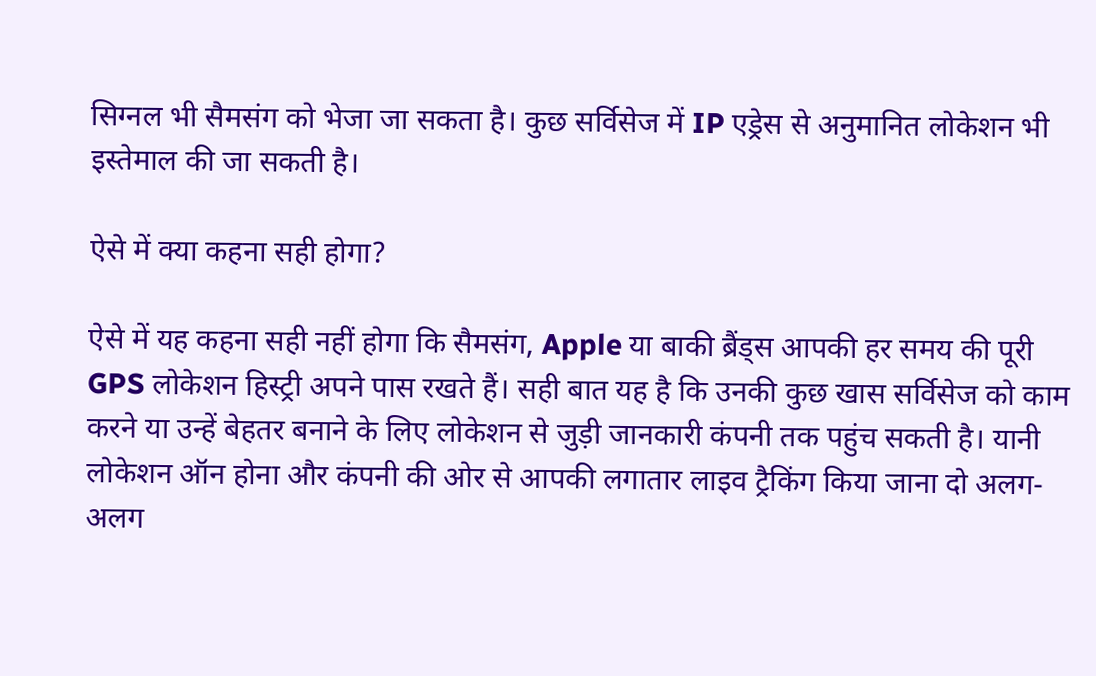सिग्नल भी सैमसंग को भेजा जा सकता है। कुछ सर्विसेज में IP एड्रेस से अनुमानित लोकेशन भी इस्तेमाल की जा सकती है।

ऐसे में क्या कहना सही होगा?

ऐसे में यह कहना सही नहीं होगा कि सैमसंग, Apple या बाकी ब्रैंड्स आपकी हर समय की पूरी GPS लोकेशन हिस्ट्री अपने पास रखते हैं। सही बात यह है कि उनकी कुछ खास सर्विसेज को काम करने या उन्हें बेहतर बनाने के लिए लोकेशन से जुड़ी जानकारी कंपनी तक पहुंच सकती है। यानी लोकेशन ऑन होना और कंपनी की ओर से आपकी लगातार लाइव ट्रैकिंग किया जाना दो अलग-अलग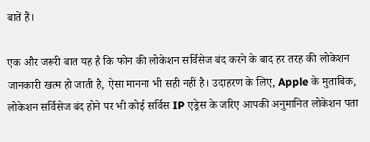बातें हैं।

एक और जरूरी बात यह है कि फोन की लोकेशन सर्विसेज बंद करने के बाद हर तरह की लोकेशन जानकारी खत्म हो जाती है, ऐसा मानना भी सही नहीं है। उदाहरण के लिए, Apple के मुताबिक, लोकेशन सर्विसेज बंद होने पर भी कोई सर्विस IP एड्रेस के जरिए आपकी अनुमानित लोकेशन पता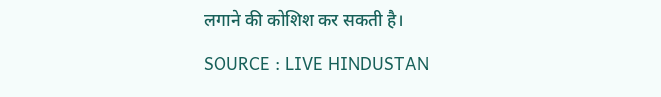लगाने की कोशिश कर सकती है।

SOURCE : LIVE HINDUSTAN